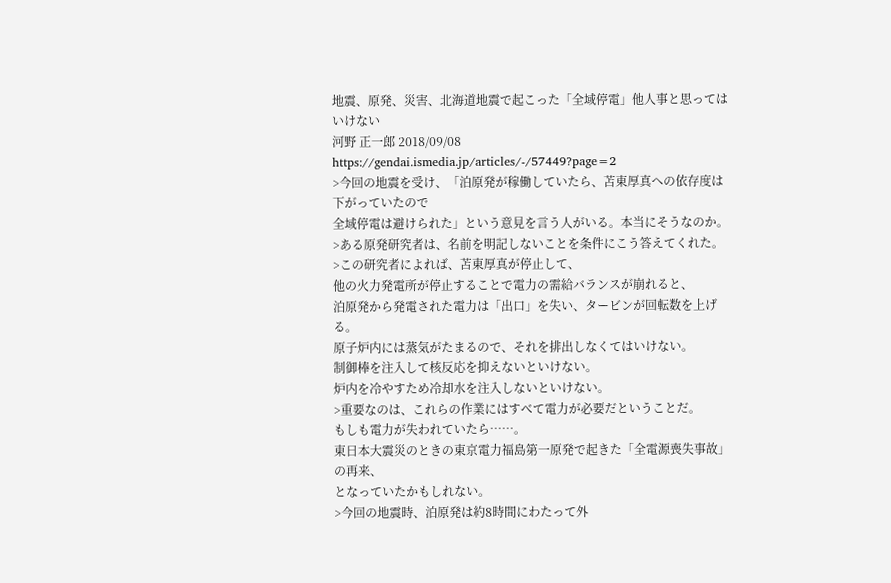地震、原発、災害、北海道地震で起こった「全域停電」他人事と思ってはいけない
河野 正一郎 2018/09/08
https://gendai.ismedia.jp/articles/-/57449?page=2
>今回の地震を受け、「泊原発が稼働していたら、苫東厚真への依存度は下がっていたので
全域停電は避けられた」という意見を言う人がいる。本当にそうなのか。
>ある原発研究者は、名前を明記しないことを条件にこう答えてくれた。
>この研究者によれば、苫東厚真が停止して、
他の火力発電所が停止することで電力の需給バランスが崩れると、
泊原発から発電された電力は「出口」を失い、タービンが回転数を上げる。
原子炉内には蒸気がたまるので、それを排出しなくてはいけない。
制御棒を注入して核反応を抑えないといけない。
炉内を冷やすため冷却水を注入しないといけない。
>重要なのは、これらの作業にはすべて電力が必要だということだ。
もしも電力が失われていたら……。
東日本大震災のときの東京電力福島第一原発で起きた「全電源喪失事故」の再来、
となっていたかもしれない。
>今回の地震時、泊原発は約8時間にわたって外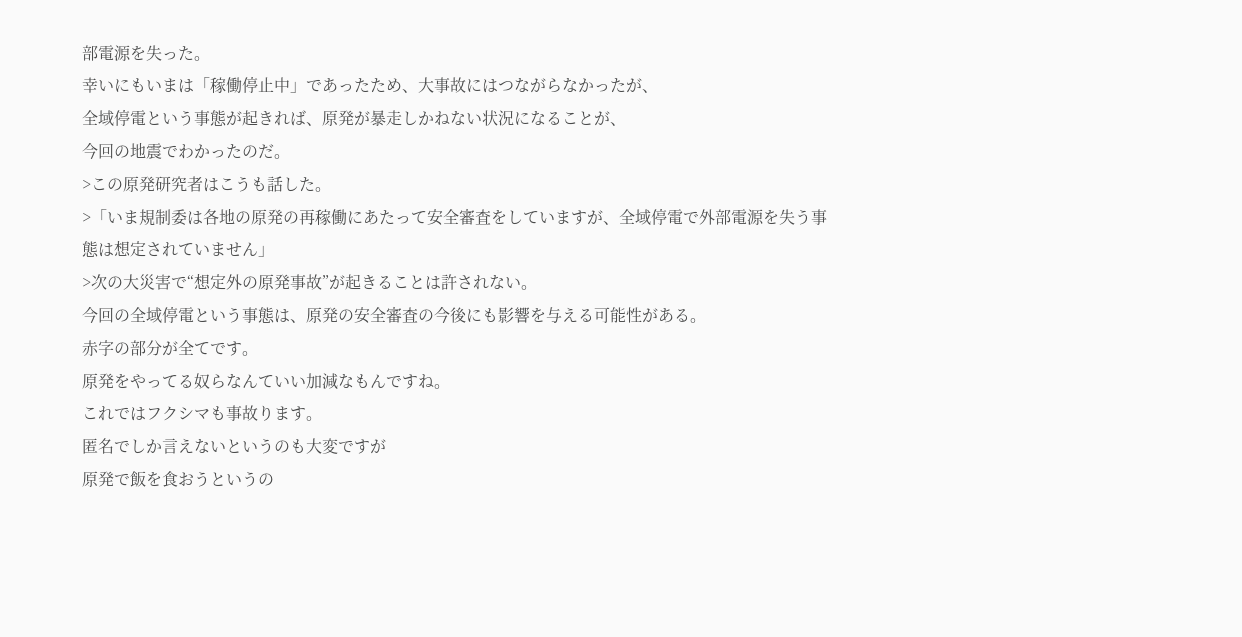部電源を失った。
幸いにもいまは「稼働停止中」であったため、大事故にはつながらなかったが、
全域停電という事態が起きれば、原発が暴走しかねない状況になることが、
今回の地震でわかったのだ。
>この原発研究者はこうも話した。
>「いま規制委は各地の原発の再稼働にあたって安全審査をしていますが、全域停電で外部電源を失う事態は想定されていません」
>次の大災害で“想定外の原発事故”が起きることは許されない。
今回の全域停電という事態は、原発の安全審査の今後にも影響を与える可能性がある。
赤字の部分が全てです。
原発をやってる奴らなんていい加減なもんですね。
これではフクシマも事故ります。
匿名でしか言えないというのも大変ですが
原発で飯を食おうというの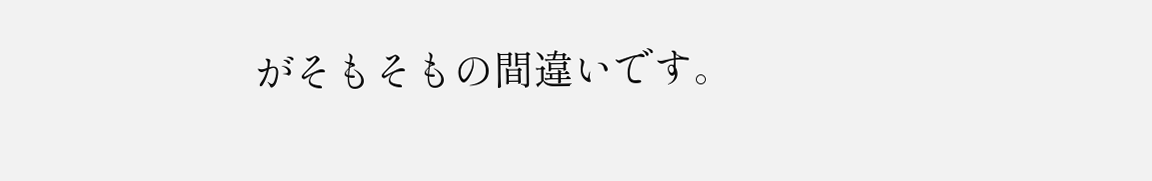がそもそもの間違いです。